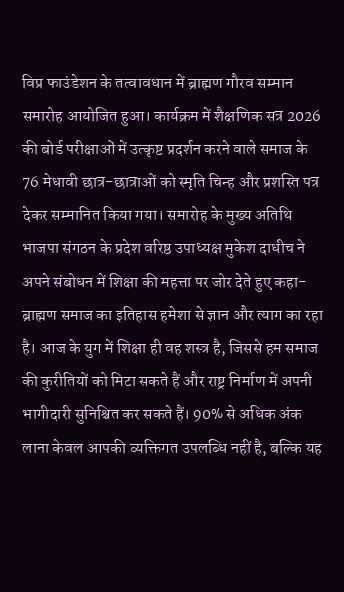विप्र फाउंडेशन के तत्वावधान में ब्राह्मण गौरव सम्मान समारोह आयोजित हुआ। कार्यक्रम में शैक्षणिक सत्र 2026 की बोर्ड परीक्षाओं में उत्कृष्ट प्रदर्शन करने वाले समाज के 76 मेधावी छात्र-छात्राओं को स्मृति चिन्ह और प्रशस्ति पत्र देकर सम्मानित किया गया। समारोह के मुख्य अतिथि भाजपा संगठन के प्रदेश वरिष्ठ उपाध्यक्ष मुकेश दाधीच ने अपने संबोधन में शिक्षा की महत्ता पर जोर देते हुए कहा- ब्राह्मण समाज का इतिहास हमेशा से ज्ञान और त्याग का रहा है। आज के युग में शिक्षा ही वह शस्त्र है, जिससे हम समाज की कुरीतियों को मिटा सकते हैं और राष्ट्र निर्माण में अपनी भागीदारी सुनिश्चित कर सकते हैं। 90% से अधिक अंक लाना केवल आपकी व्यक्तिगत उपलब्धि नहीं है, बल्कि यह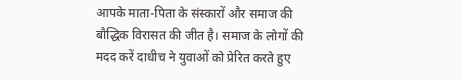आपके माता-पिता के संस्कारों और समाज की बौद्धिक विरासत की जीत है। समाज के लोगों की मदद करें दाधीच ने युवाओं को प्रेरित करते हुए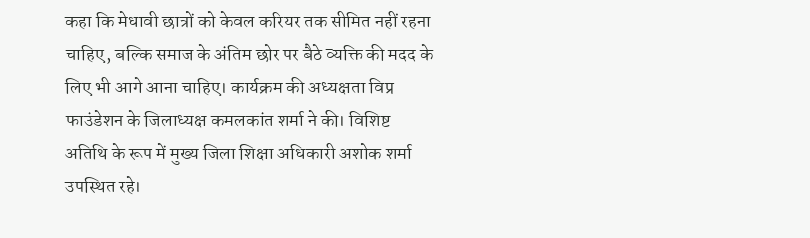कहा कि मेधावी छात्रों को केवल करियर तक सीमित नहीं रहना चाहिए, बल्कि समाज के अंतिम छोर पर बैठे व्यक्ति की मदद के लिए भी आगे आना चाहिए। कार्यक्रम की अध्यक्षता विप्र फाउंडेशन के जिलाध्यक्ष कमलकांत शर्मा ने की। विशिष्ट अतिथि के रूप में मुख्य जिला शिक्षा अधिकारी अशोक शर्मा उपस्थित रहे।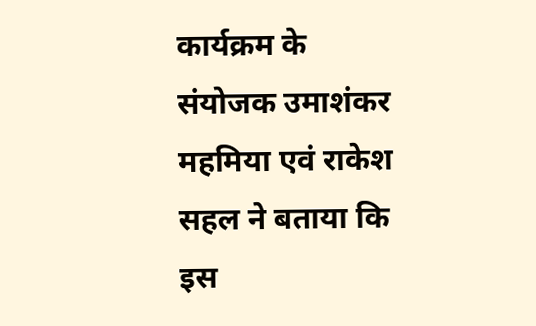कार्यक्रम के संयोजक उमाशंकर महमिया एवं राकेश सहल ने बताया कि इस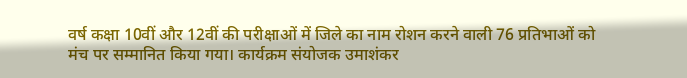वर्ष कक्षा 10वीं और 12वीं की परीक्षाओं में जिले का नाम रोशन करने वाली 76 प्रतिभाओं को मंच पर सम्मानित किया गया। कार्यक्रम संयोजक उमाशंकर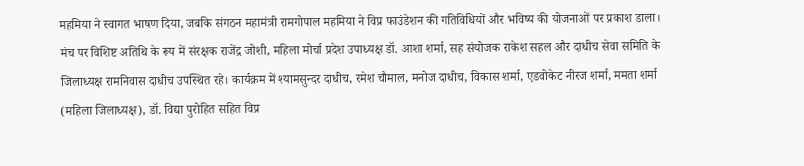महमिया ने स्वागत भाषण दिया, जबकि संगठन महामंत्री रामगोपाल महमिया ने विप्र फाउंडेशन की गतिविधियों और भविष्य की योजनाओं पर प्रकाश डाला। मंच पर विशिष्ट अतिथि के रूप में संरक्षक राजेंद्र जोशी, महिला मोर्चा प्रदेश उपाध्यक्ष डॉ. आशा शर्मा, सह संयोजक राकेश सहल और दाधीच सेवा समिति के जिलाध्यक्ष रामनिवास दाधीच उपस्थित रहे। कार्यक्रम में श्यामसुन्दर दाधीच, रमेश चौमाल, मनोज दाधीच, विकास शर्मा, एडवोकेट नीरज शर्मा, ममता शर्मा (महिला जिलाध्यक्ष), डॉ. विद्या पुरोहित सहित विप्र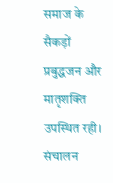समाज के सैकड़ों प्रबुद्धजन और मातृशक्ति उपस्थित रही। संचालन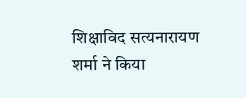शिक्षाविद सत्यनारायण शर्मा ने किया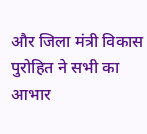और जिला मंत्री विकास पुरोहित ने सभी का आभार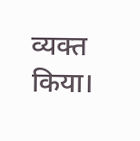व्यक्त किया।